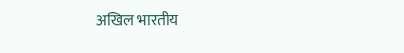अखिल भारतीय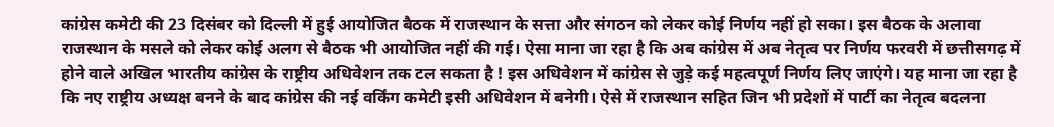कांग्रेस कमेटी की 23 दिसंबर को दिल्ली में हुई आयोजित बैठक में राजस्थान के सत्ता और संगठन को लेकर कोई निर्णय नहीं हो सका। इस बैठक के अलावा राजस्थान के मसले को लेकर कोई अलग से बैठक भी आयोजित नहीं की गई। ऐसा माना जा रहा है कि अब कांग्रेस में अब नेतृत्व पर निर्णय फरवरी में छत्तीसगढ़ में होने वाले अखिल भारतीय कांग्रेस के राष्ट्रीय अधिवेशन तक टल सकता है ! इस अधिवेशन में कांग्रेस से जुड़े कई महत्वपूर्ण निर्णय लिए जाएंगे। यह माना जा रहा है कि नए राष्ट्रीय अध्यक्ष बनने के बाद कांग्रेस की नई वर्किंग कमेटी इसी अधिवेशन में बनेगी। ऐसे में राजस्थान सहित जिन भी प्रदेशों में पार्टी का नेतृत्व बदलना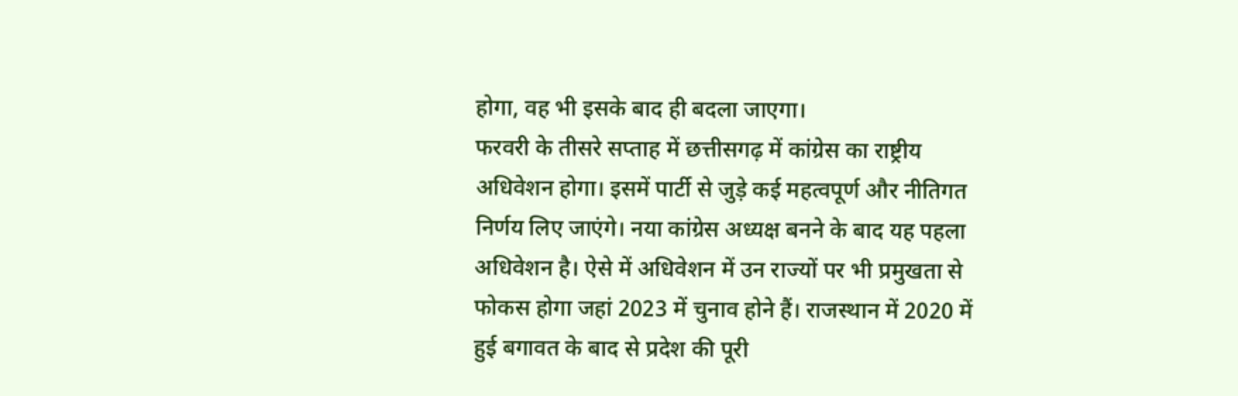होगा, वह भी इसके बाद ही बदला जाएगा।
फरवरी के तीसरे सप्ताह में छत्तीसगढ़ में कांग्रेस का राष्ट्रीय अधिवेशन होगा। इसमें पार्टी से जुड़े कई महत्वपूर्ण और नीतिगत निर्णय लिए जाएंगे। नया कांग्रेस अध्यक्ष बनने के बाद यह पहला अधिवेशन है। ऐसे में अधिवेशन में उन राज्यों पर भी प्रमुखता से फोकस होगा जहां 2023 में चुनाव होने हैं। राजस्थान में 2020 में हुई बगावत के बाद से प्रदेश की पूरी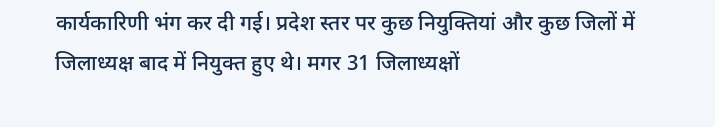कार्यकारिणी भंग कर दी गई। प्रदेश स्तर पर कुछ नियुक्तियां और कुछ जिलों में जिलाध्यक्ष बाद में नियुक्त हुए थे। मगर 31 जिलाध्यक्षों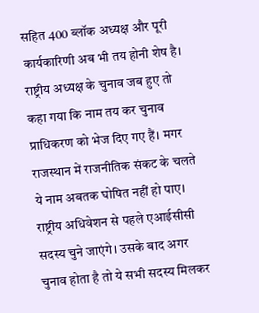सहित 400 ब्लॉक अध्यक्ष और पूरी कार्यकारिणी अब भी तय होनी शेष है। राष्ट्रीय अध्यक्ष के चुनाव जब हुए तो कहा गया कि नाम तय कर चुनाव प्राधिकरण को भेज दिए गए हैं। मगर राजस्थान में राजनीतिक संकट के चलते ये नाम अबतक घोषित नहीं हो पाए। राष्ट्रीय अधिवेशन से पहले एआईसीसी सदस्य चुने जाएंगे। उसके बाद अगर चुनाव होता है तो ये सभी सदस्य मिलकर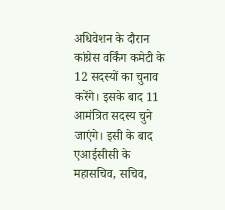अधिवेशन के दौरान कांग्रेस वर्किंग कमेटी के 12 सदस्यों का चुनाव करेंगे। इसके बाद 11 आमंत्रित सदस्य चुने जाएंगे। इसी के बाद एआईसीसी के महासचिव, सचिव,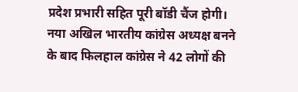प्रदेश प्रभारी सहित पूरी बॉडी चैंज होगी। नया अखिल भारतीय कांग्रेस अध्यक्ष बनने के बाद फिलहाल कांग्रेस ने 42 लोगों की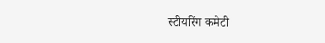स्टीयरिंग कमेटी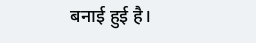बनाई हुई है।